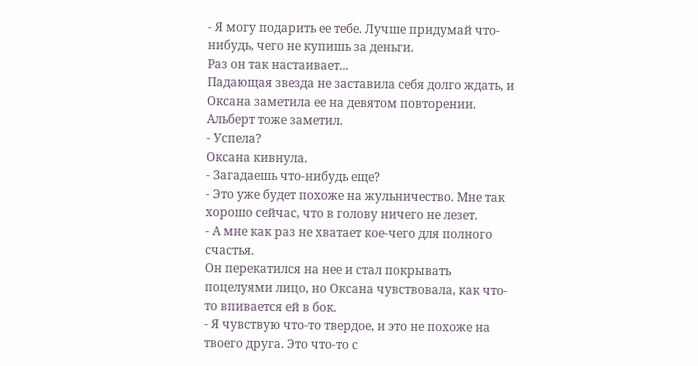- Я могу подарить ее тебе. Лучше придумай что-нибудь, чего не купишь за деньги.
Раз он так настаивает...
Падающая звезда не заставила себя долго ждать, и Оксана заметила ее на девятом повторении.
Альберт тоже заметил.
- Успела?
Оксана кивнула.
- Загадаешь что-нибудь еще?
- Это уже будет похоже на жульничество. Мне так хорошо сейчас, что в голову ничего не лезет.
- А мне как раз не хватает кое-чего для полного счастья.
Он перекатился на нее и стал покрывать поцелуями лицо, но Оксана чувствовала, как что-то впивается ей в бок.
- Я чувствую что-то твердое, и это не похоже на твоего друга. Это что-то с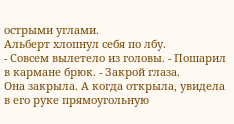острыми углами.
Альберт хлопнул себя по лбу.
- Совсем вылетело из головы. - Пошарил в кармане брюк. - Закрой глаза.
Она закрыла. А когда открыла, увидела в его руке прямоугольную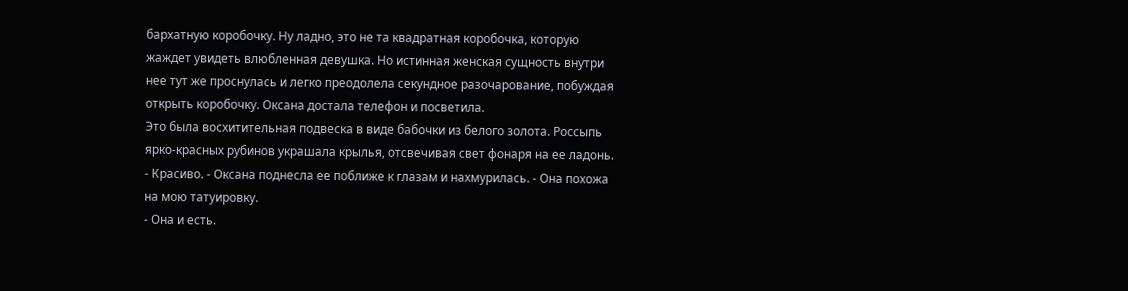бархатную коробочку. Ну ладно, это не та квадратная коробочка, которую жаждет увидеть влюбленная девушка. Но истинная женская сущность внутри нее тут же проснулась и легко преодолела секундное разочарование, побуждая открыть коробочку. Оксана достала телефон и посветила.
Это была восхитительная подвеска в виде бабочки из белого золота. Россыпь ярко-красных рубинов украшала крылья, отсвечивая свет фонаря на ее ладонь.
- Красиво. - Оксана поднесла ее поближе к глазам и нахмурилась. - Она похожа на мою татуировку.
- Она и есть.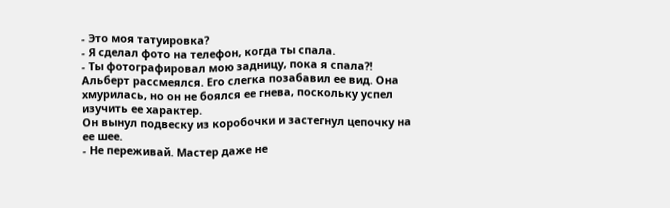- Это моя татуировка?
- Я сделал фото на телефон, когда ты спала.
- Ты фотографировал мою задницу, пока я спала?!
Альберт рассмеялся. Его слегка позабавил ее вид. Она хмурилась, но он не боялся ее гнева, поскольку успел изучить ее характер.
Он вынул подвеску из коробочки и застегнул цепочку на ее шее.
- Не переживай. Мастер даже не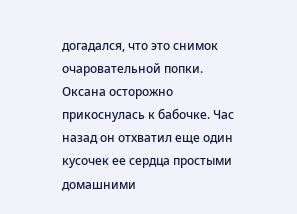догадался, что это снимок очаровательной попки.
Оксана осторожно прикоснулась к бабочке. Час назад он отхватил еще один кусочек ее сердца простыми домашними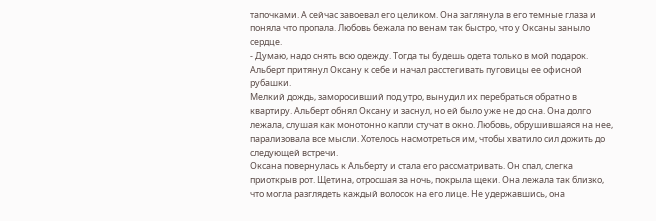тапочками. А сейчас завоевал его целиком. Она заглянула в его темные глаза и поняла что пропала. Любовь бежала по венам так быстро, что у Оксаны заныло сердце.
- Думаю, надо снять всю одежду. Тогда ты будешь одета только в мой подарок.
Альберт притянул Оксану к себе и начал расстегивать пуговицы ее офисной рубашки.
Мелкий дождь, заморосивший под утро, вынудил их перебраться обратно в квартиру. Альберт обнял Оксану и заснул, но ей было уже не до сна. Она долго лежала, слушая как монотонно капли стучат в окно. Любовь, обрушившаяся на нее, парализовала все мысли. Хотелось насмотреться им, чтобы хватило сил дожить до следующей встречи.
Оксана повернулась к Альберту и стала его рассматривать. Он спал, слегка приоткрыв рот. Щетина, отросшая за ночь, покрыла щеки. Она лежала так близко, что могла разглядеть каждый волосок на его лице. Не удержавшись, она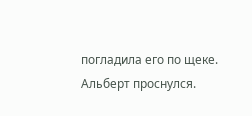погладила его по щеке.
Альберт проснулся.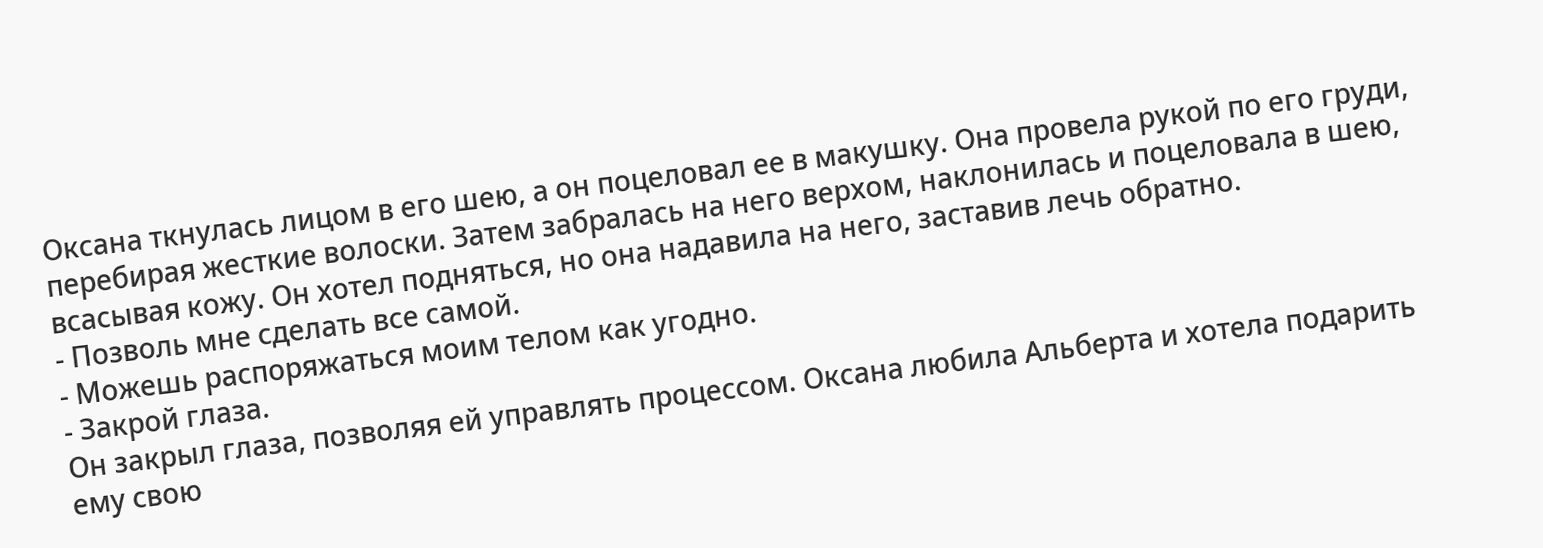Оксана ткнулась лицом в его шею, а он поцеловал ее в макушку. Она провела рукой по его груди, перебирая жесткие волоски. Затем забралась на него верхом, наклонилась и поцеловала в шею, всасывая кожу. Он хотел подняться, но она надавила на него, заставив лечь обратно.
- Позволь мне сделать все самой.
- Можешь распоряжаться моим телом как угодно.
- Закрой глаза.
Он закрыл глаза, позволяя ей управлять процессом. Оксана любила Альберта и хотела подарить ему свою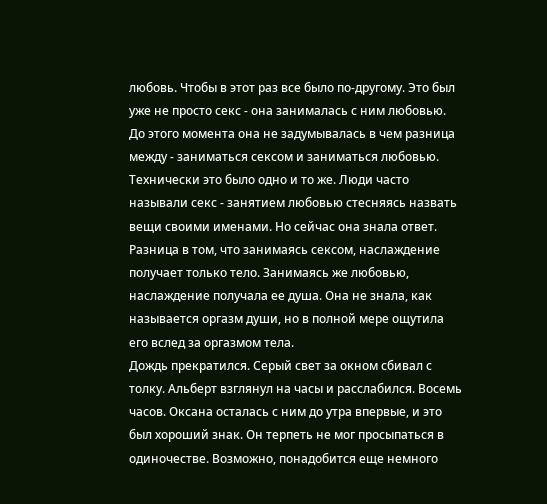любовь. Чтобы в этот раз все было по-другому. Это был уже не просто секс - она занималась с ним любовью.
До этого момента она не задумывалась в чем разница между - заниматься сексом и заниматься любовью. Технически это было одно и то же. Люди часто называли секс - занятием любовью стесняясь назвать вещи своими именами. Но сейчас она знала ответ. Разница в том, что занимаясь сексом, наслаждение получает только тело. Занимаясь же любовью, наслаждение получала ее душа. Она не знала, как называется оргазм души, но в полной мере ощутила его вслед за оргазмом тела.
Дождь прекратился. Серый свет за окном сбивал с толку. Альберт взглянул на часы и расслабился. Восемь часов. Оксана осталась с ним до утра впервые, и это был хороший знак. Он терпеть не мог просыпаться в одиночестве. Возможно, понадобится еще немного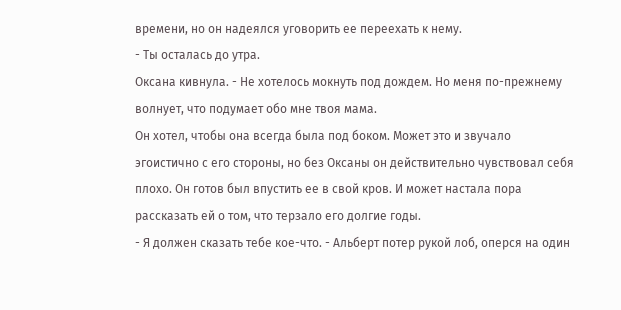времени, но он надеялся уговорить ее переехать к нему.
- Ты осталась до утра.
Оксана кивнула. - Не хотелось мокнуть под дождем. Но меня по-прежнему волнует, что подумает обо мне твоя мама.
Он хотел, чтобы она всегда была под боком. Может это и звучало эгоистично с его стороны, но без Оксаны он действительно чувствовал себя плохо. Он готов был впустить ее в свой кров. И может настала пора рассказать ей о том, что терзало его долгие годы.
- Я должен сказать тебе кое-что. - Альберт потер рукой лоб, оперся на один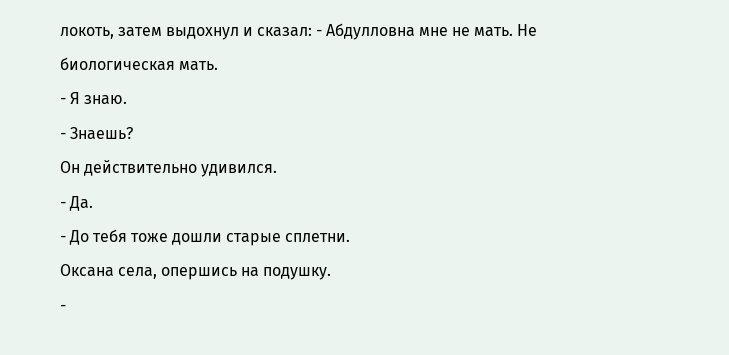локоть, затем выдохнул и сказал: - Абдулловна мне не мать. Не биологическая мать.
- Я знаю.
- Знаешь?
Он действительно удивился.
- Да.
- До тебя тоже дошли старые сплетни.
Оксана села, опершись на подушку.
-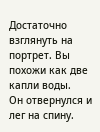Достаточно взглянуть на портрет. Вы похожи как две капли воды.
Он отвернулся и лег на спину.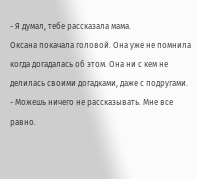- Я думал, тебе рассказала мама.
Оксана покачала головой. Она уже не помнила когда догадалась об этом. Она ни с кем не делилась своими догадками, даже с подругами.
- Можешь ничего не рассказывать. Мне все равно.